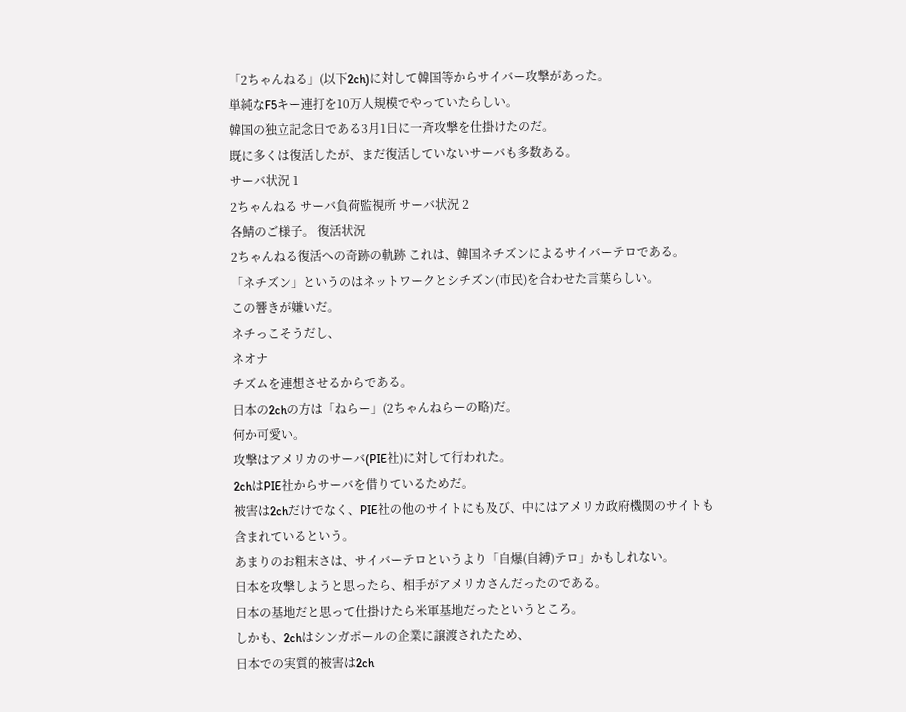「2ちゃんねる」(以下2ch)に対して韓国等からサイバー攻撃があった。
単純なF5キー連打を10万人規模でやっていたらしい。
韓国の独立記念日である3月1日に一斉攻撃を仕掛けたのだ。
既に多くは復活したが、まだ復活していないサーバも多数ある。
サーバ状況 1
2ちゃんねる サーバ負荷監視所 サーバ状況 2
各鯖のご様子。 復活状況
2ちゃんねる復活への奇跡の軌跡 これは、韓国ネチズンによるサイバーテロである。
「ネチズン」というのはネットワークとシチズン(市民)を合わせた言葉らしい。
この響きが嫌いだ。
ネチっこそうだし、
ネオナ
チズムを連想させるからである。
日本の2chの方は「ねらー」(2ちゃんねらーの略)だ。
何か可愛い。
攻撃はアメリカのサーバ(PIE社)に対して行われた。
2chはPIE社からサーバを借りているためだ。
被害は2chだけでなく、PIE社の他のサイトにも及び、中にはアメリカ政府機関のサイトも含まれているという。
あまりのお粗末さは、サイバーテロというより「自爆(自縛)テロ」かもしれない。
日本を攻撃しようと思ったら、相手がアメリカさんだったのである。
日本の基地だと思って仕掛けたら米軍基地だったというところ。
しかも、2chはシンガポールの企業に譲渡されたため、
日本での実質的被害は2ch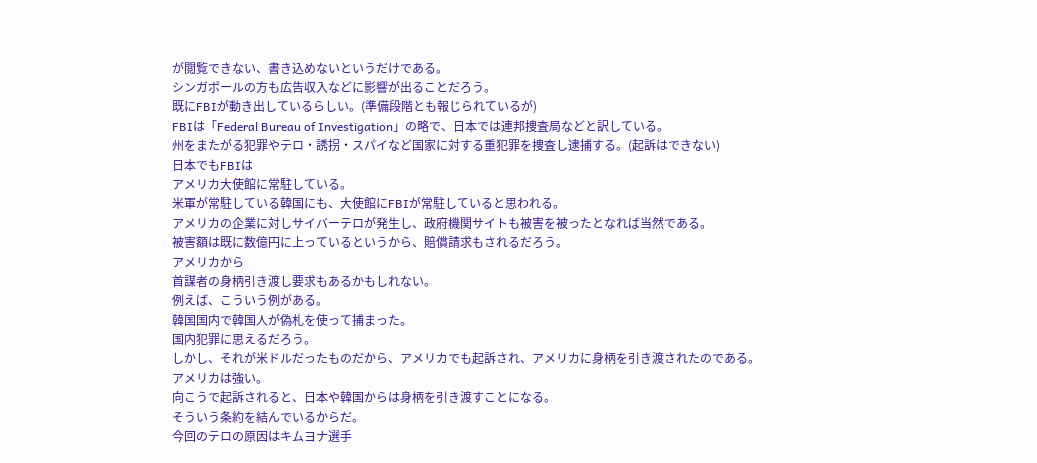が閲覧できない、書き込めないというだけである。
シンガポールの方も広告収入などに影響が出ることだろう。
既にFBIが動き出しているらしい。(準備段階とも報じられているが)
FBIは「Federal Bureau of Investigation」の略で、日本では連邦捜査局などと訳している。
州をまたがる犯罪やテロ・誘拐・スパイなど国家に対する重犯罪を捜査し逮捕する。(起訴はできない)
日本でもFBIは
アメリカ大使館に常駐している。
米軍が常駐している韓国にも、大使館にFBIが常駐していると思われる。
アメリカの企業に対しサイバーテロが発生し、政府機関サイトも被害を被ったとなれば当然である。
被害額は既に数億円に上っているというから、賠償請求もされるだろう。
アメリカから
首謀者の身柄引き渡し要求もあるかもしれない。
例えば、こういう例がある。
韓国国内で韓国人が偽札を使って捕まった。
国内犯罪に思えるだろう。
しかし、それが米ドルだったものだから、アメリカでも起訴され、アメリカに身柄を引き渡されたのである。
アメリカは強い。
向こうで起訴されると、日本や韓国からは身柄を引き渡すことになる。
そういう条約を結んでいるからだ。
今回のテロの原因はキムヨナ選手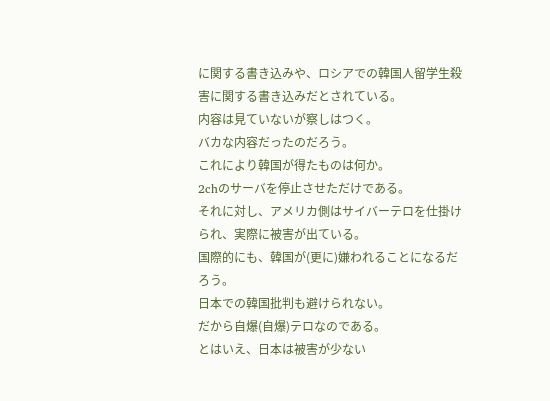に関する書き込みや、ロシアでの韓国人留学生殺害に関する書き込みだとされている。
内容は見ていないが察しはつく。
バカな内容だったのだろう。
これにより韓国が得たものは何か。
2chのサーバを停止させただけである。
それに対し、アメリカ側はサイバーテロを仕掛けられ、実際に被害が出ている。
国際的にも、韓国が(更に)嫌われることになるだろう。
日本での韓国批判も避けられない。
だから自爆(自爆)テロなのである。
とはいえ、日本は被害が少ない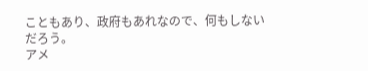こともあり、政府もあれなので、何もしないだろう。
アメ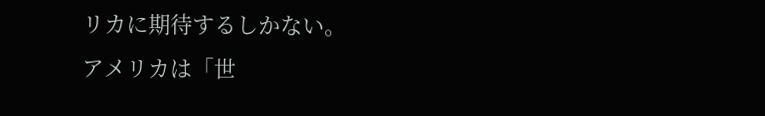リカに期待するしかない。
アメリカは「世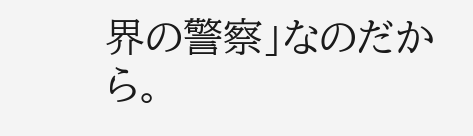界の警察」なのだから。